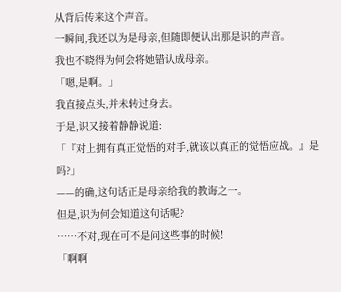从背后传来这个声音。
一瞬间,我还以为是母亲,但随即便认出那是识的声音。
我也不晓得为何会将她错认成母亲。
「嗯,是啊。」
我直接点头,并未转过身去。
于是,识又接着静静说道:
「『对上拥有真正觉悟的对手,就该以真正的觉悟应战。』是吗?」
——的确,这句话正是母亲给我的教诲之一。
但是,识为何会知道这句话呢?
……不对,现在可不是问这些事的时候!
「啊啊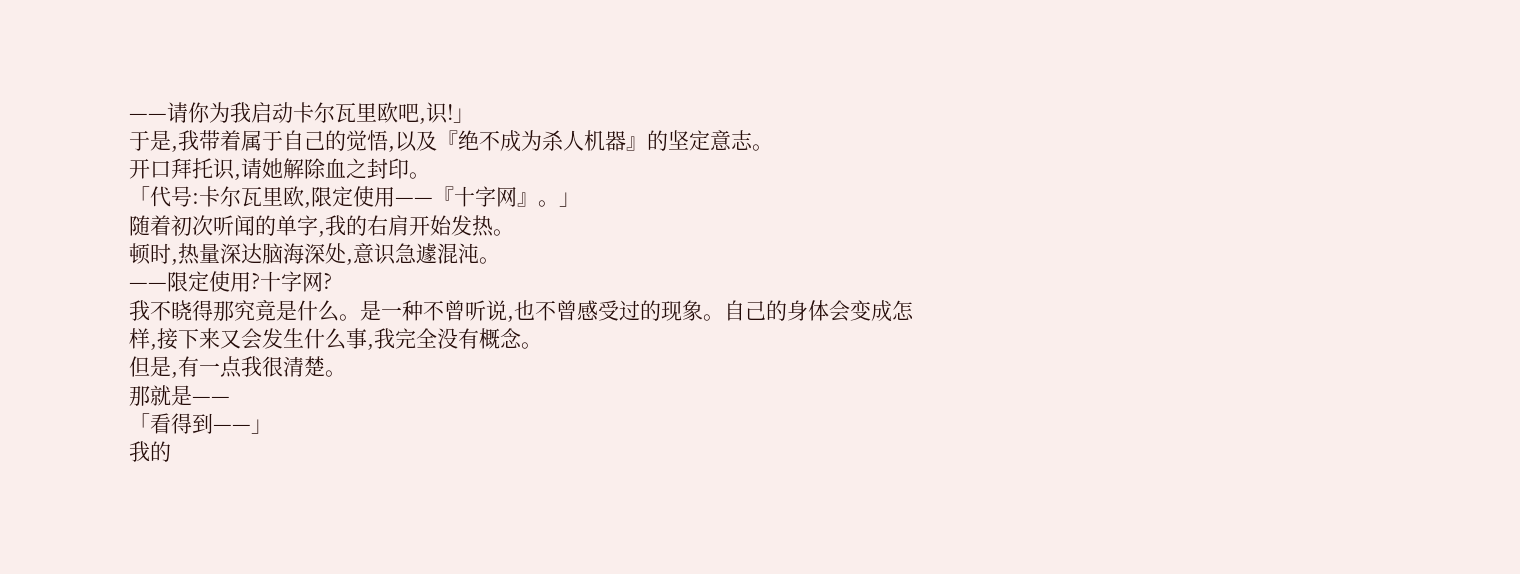——请你为我启动卡尔瓦里欧吧,识!」
于是,我带着属于自己的觉悟,以及『绝不成为杀人机器』的坚定意志。
开口拜托识,请她解除血之封印。
「代号:卡尔瓦里欧,限定使用——『十字网』。」
随着初次听闻的单字,我的右肩开始发热。
顿时,热量深达脑海深处,意识急遽混沌。
——限定使用?十字网?
我不晓得那究竟是什么。是一种不曾听说,也不曾感受过的现象。自己的身体会变成怎样,接下来又会发生什么事,我完全没有概念。
但是,有一点我很清楚。
那就是——
「看得到——」
我的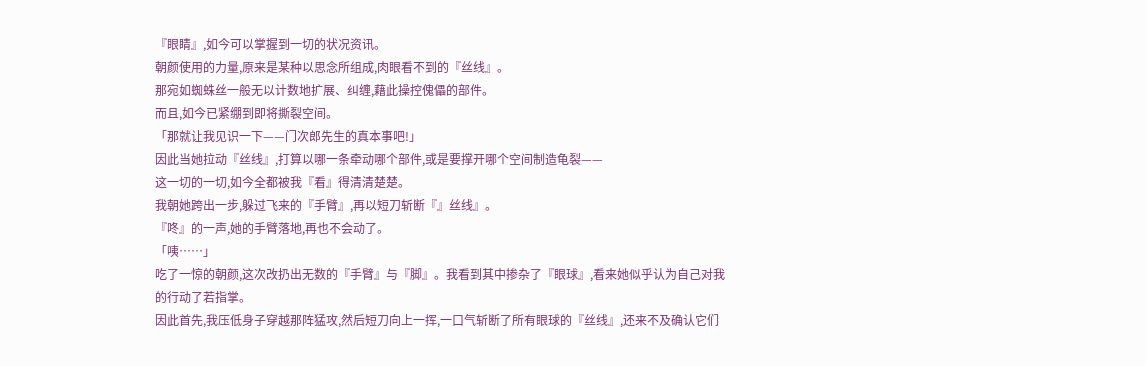『眼睛』,如今可以掌握到一切的状况资讯。
朝颜使用的力量,原来是某种以思念所组成,肉眼看不到的『丝线』。
那宛如蜘蛛丝一般无以计数地扩展、纠缠,藉此操控傀儡的部件。
而且,如今已紧绷到即将撕裂空间。
「那就让我见识一下——门次郎先生的真本事吧!」
因此当她拉动『丝线』,打算以哪一条牵动哪个部件,或是要撑开哪个空间制造龟裂——
这一切的一切,如今全都被我『看』得清清楚楚。
我朝她跨出一步,躲过飞来的『手臂』,再以短刀斩断『』丝线』。
『咚』的一声,她的手臂落地,再也不会动了。
「咦……」
吃了一惊的朝颜,这次改扔出无数的『手臂』与『脚』。我看到其中掺杂了『眼球』,看来她似乎认为自己对我的行动了若指掌。
因此首先,我压低身子穿越那阵猛攻,然后短刀向上一挥,一口气斩断了所有眼球的『丝线』,还来不及确认它们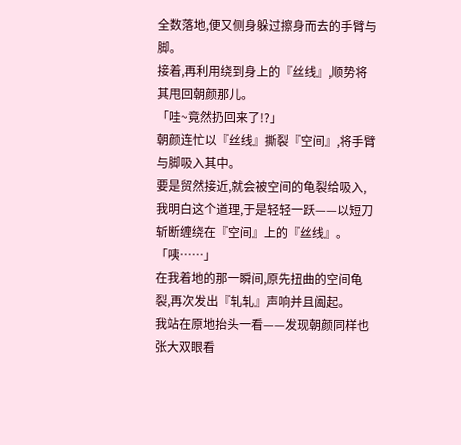全数落地,便又侧身躲过擦身而去的手臂与脚。
接着,再利用绕到身上的『丝线』,顺势将其甩回朝颜那儿。
「哇~竟然扔回来了!?」
朝颜连忙以『丝线』撕裂『空间』,将手臂与脚吸入其中。
要是贸然接近,就会被空间的龟裂给吸入,我明白这个道理,于是轻轻一跃——以短刀斩断缠绕在『空间』上的『丝线』。
「咦……」
在我着地的那一瞬间,原先扭曲的空间龟裂,再次发出『轧轧』声响并且阖起。
我站在原地抬头一看——发现朝颜同样也张大双眼看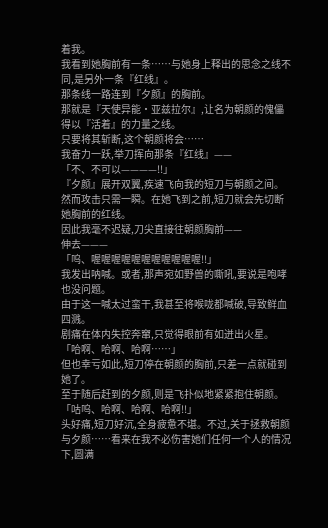着我。
我看到她胸前有一条……与她身上释出的思念之线不同,是另外一条『红线』。
那条线一路连到『夕颜』的胸前。
那就是『天使异能·亚兹拉尔』,让名为朝颜的傀儡得以『活着』的力量之线。
只要将其斩断,这个朝颜将会……
我奋力一跃,举刀挥向那条『红线』——
「不、不可以————!!」
『夕颜』展开双翼,疾速飞向我的短刀与朝颜之间。然而攻击只需一瞬。在她飞到之前,短刀就会先切断她胸前的红线。
因此我毫不迟疑,刀尖直接往朝颜胸前——
伸去———
「呜、喔喔喔喔喔喔喔喔喔喔喔!!」
我发出呐喊。或者,那声宛如野兽的嘶吼,要说是咆哮也没问题。
由于这一喊太过蛮干,我甚至将喉咙都喊破,导致鲜血四溅。
剧痛在体内失控奔窜,只觉得眼前有如迸出火星。
「哈啊、哈啊、哈啊……」
但也幸亏如此,短刀停在朝颜的胸前,只差一点就碰到她了。
至于随后赶到的夕颜,则是飞扑似地紧紧抱住朝颜。
「咕呜、哈啊、哈啊、哈啊!!」
头好痛,短刀好沉,全身疲惫不堪。不过,关于拯救朝颜与夕颜……看来在我不必伤害她们任何一个人的情况下,圆满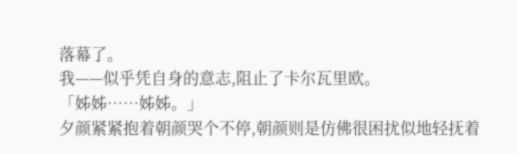落幕了。
我——似乎凭自身的意志,阻止了卡尔瓦里欧。
「姊姊……姊姊。」
夕颜紧紧抱着朝颜哭个不停,朝颜则是仿佛很困扰似地轻抚着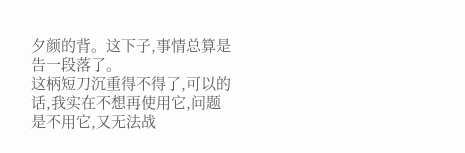夕颜的背。这下子,事情总算是告一段落了。
这柄短刀沉重得不得了,可以的话,我实在不想再使用它,问题是不用它,又无法战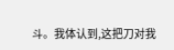斗。我体认到,这把刀对我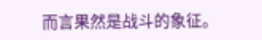而言果然是战斗的象征。